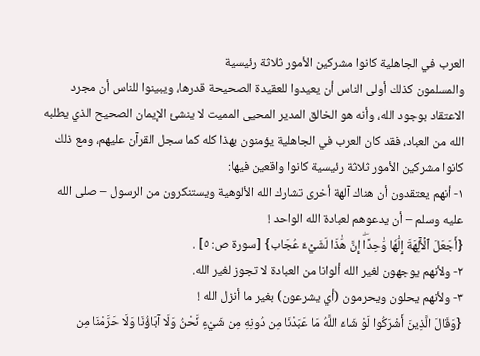العرب في الجاهلية كانوا مشركين الأمور ثلاثة رئيسية
والمسلمون كذلك أولى الناس أن يعيدوا للعقيدة الصحيحة قدرها، ويبينوا للناس أن مجرد الاعتقاد بوجود الله، وأنه هو الخالق المدير المحيى المميت لا ينشئ الإيمان الصحيح الذي يطلبه الله من العباد، فقد كان العرب في الجاهلية يؤمنون بهذا كله كما سجل القرآن عليهم، ومع ذلك كانوا مشركين الأمور ثلاثة رئيسية كانوا واقعين فيها:
١- أنهم يعتقدون أن هناك آلهة أخرى تشارك الله الألوهية ويستنكرون من الرسول – صلى الله عليه وسلم – أن يدعوهم لعبادة الله الواحد !
{أَجَعَلَ ٱلۡأٓلِهَةَ إِلَٰهٗا وَٰحِدًاۖ إِنَّ هَٰذَا لَشَيۡءٌ عُجَاب} [سورة ص: ٥] .
٢- ولأنهم يوجهون لغير الله ألوانا من العبادة لا تجوز لغير الله.
٣- ولأنهم يحلون ويحرمون (أي يشرعون) بغير ما أنزل الله !
{وَقَالَ الَّذِينَ أَشْرَكُوا لَوْ شَاءَ اللَّهُ مَا عَبَدْنَا مِن دُونِهِ مِن شَيْءٍ نَّحْنُ وَلَا آبَاؤُنَا وَلَا حَرَّمْنَا مِن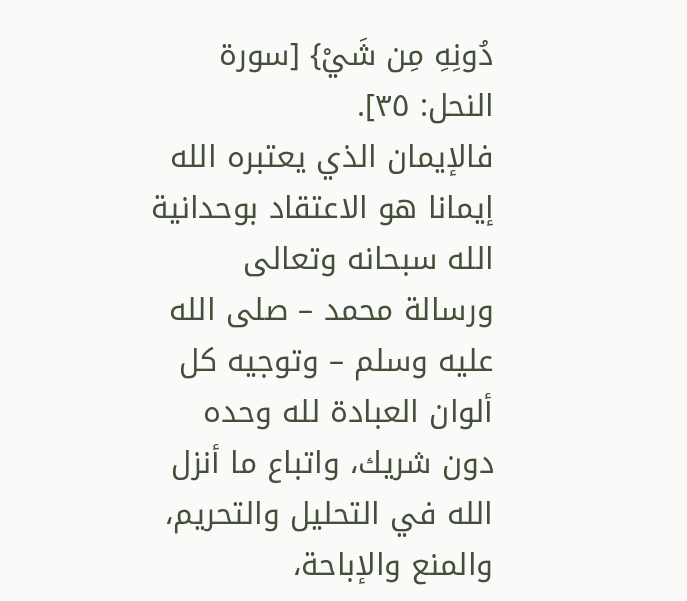دُونِهِ مِن شَيْ} [سورة النحل: ٣٥].
فالإيمان الذي يعتبره الله إيمانا هو الاعتقاد بوحدانية الله سبحانه وتعالى ورسالة محمد – صلى الله عليه وسلم – وتوجيه كل ألوان العبادة لله وحده دون شريك، واتباع ما أنزل الله في التحليل والتحريم، والمنع والإباحة،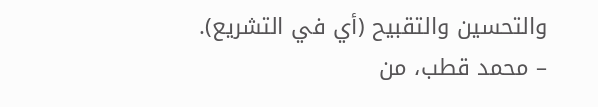والتحسين والتقبيح (أي في التشريع).
– محمد قطب، من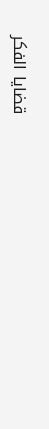قضايا الفكر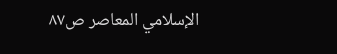الإسلامي المعاصر ص٨٧